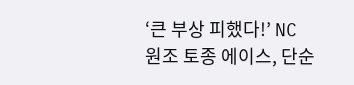‘큰 부상 피했다!’ NC 원조 토종 에이스, 단순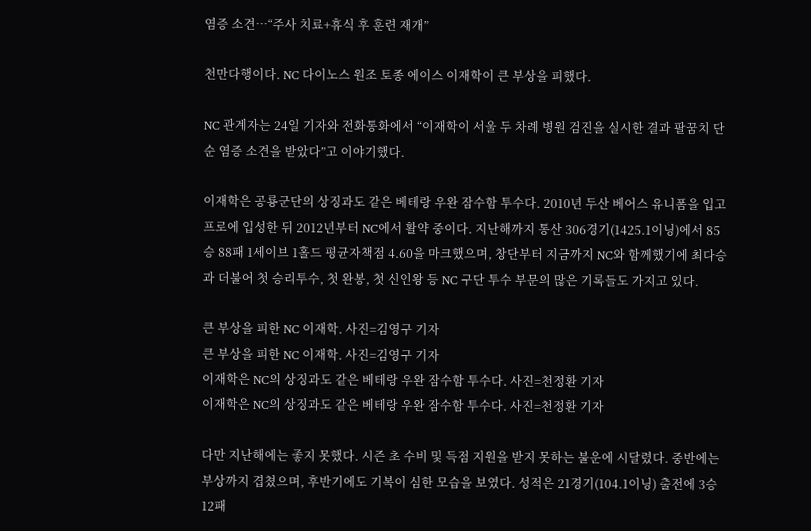염증 소견…“주사 치료+휴식 후 훈련 재개”

천만다행이다. NC 다이노스 원조 토종 에이스 이재학이 큰 부상을 피했다.

NC 관계자는 24일 기자와 전화통화에서 “이재학이 서울 두 차례 병원 검진을 실시한 결과 팔꿈치 단순 염증 소견을 받았다”고 이야기했다.

이재학은 공룡군단의 상징과도 같은 베테랑 우완 잠수함 투수다. 2010년 두산 베어스 유니폼을 입고 프로에 입성한 뒤 2012년부터 NC에서 활약 중이다. 지난해까지 통산 306경기(1425.1이닝)에서 85승 88패 1세이브 1홀드 평균자책점 4.60을 마크했으며, 창단부터 지금까지 NC와 함께했기에 최다승과 더불어 첫 승리투수, 첫 완봉, 첫 신인왕 등 NC 구단 투수 부문의 많은 기록들도 가지고 있다.

큰 부상을 피한 NC 이재학. 사진=김영구 기자
큰 부상을 피한 NC 이재학. 사진=김영구 기자
이재학은 NC의 상징과도 같은 베테랑 우완 잠수함 투수다. 사진=천정환 기자
이재학은 NC의 상징과도 같은 베테랑 우완 잠수함 투수다. 사진=천정환 기자

다만 지난해에는 좋지 못했다. 시즌 초 수비 및 득점 지원을 받지 못하는 불운에 시달렸다. 중반에는 부상까지 겹쳤으며, 후반기에도 기복이 심한 모습을 보였다. 성적은 21경기(104.1이닝) 출전에 3승 12패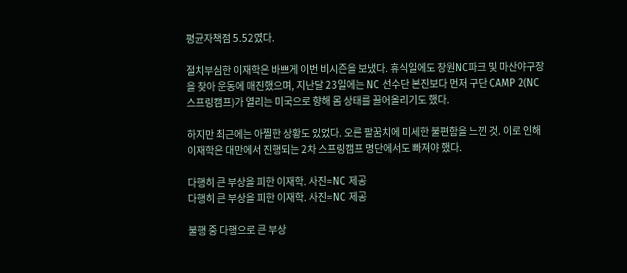평균자책점 5.52였다.

절치부심한 이재학은 바쁘게 이번 비시즌을 보냈다. 휴식일에도 창원NC파크 및 마산야구장을 찾아 운동에 매진했으며, 지난달 23일에는 NC 선수단 본진보다 먼저 구단 CAMP 2(NC 스프링캠프)가 열리는 미국으로 향해 몸 상태를 끌어올리기도 했다.

하지만 최근에는 아찔한 상황도 있었다. 오른 팔꿈치에 미세한 불편함을 느낀 것. 이로 인해 이재학은 대만에서 진행되는 2차 스프링캠프 명단에서도 빠져야 했다.

다행히 큰 부상을 피한 이재학. 사진=NC 제공
다행히 큰 부상을 피한 이재학. 사진=NC 제공

불행 중 다행으로 큰 부상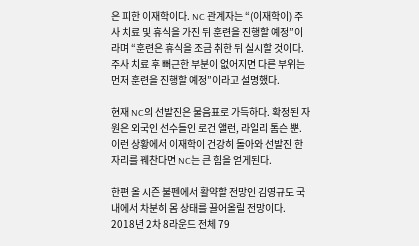은 피한 이재학이다. NC 관계자는 “(이재학이) 주사 치료 및 휴식을 가진 뒤 훈련을 진행할 예정”이라며 “훈련은 휴식을 조금 취한 뒤 실시할 것이다. 주사 치료 후 뻐근한 부분이 없어지면 다른 부위는 먼저 훈련을 진행할 예정”이라고 설명했다.

현재 NC의 선발진은 물음표로 가득하다. 확정된 자원은 외국인 선수들인 로건 앨런, 라일리 톰슨 뿐. 이런 상황에서 이재학이 건강히 돌아와 선발진 한 자리를 꿰찬다면 NC는 큰 힘을 얻게된다.

한편 올 시즌 불펜에서 활약할 전망인 김영규도 국내에서 차분히 몸 상태를 끌어올릴 전망이다. 2018년 2차 8라운드 전체 79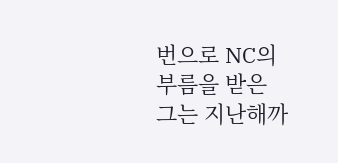번으로 NC의 부름을 받은 그는 지난해까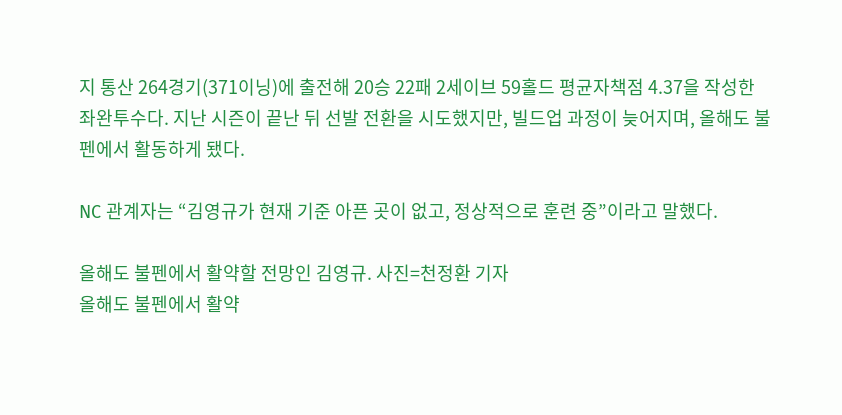지 통산 264경기(371이닝)에 출전해 20승 22패 2세이브 59홀드 평균자책점 4.37을 작성한 좌완투수다. 지난 시즌이 끝난 뒤 선발 전환을 시도했지만, 빌드업 과정이 늦어지며, 올해도 불펜에서 활동하게 됐다.

NC 관계자는 “김영규가 현재 기준 아픈 곳이 없고, 정상적으로 훈련 중”이라고 말했다.

올해도 불펜에서 활약할 전망인 김영규. 사진=천정환 기자
올해도 불펜에서 활약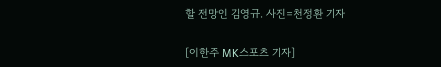할 전망인 김영규. 사진=천정환 기자

[이한주 MK스포츠 기자]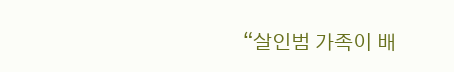“살인범 가족이 배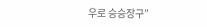우로 승승장구”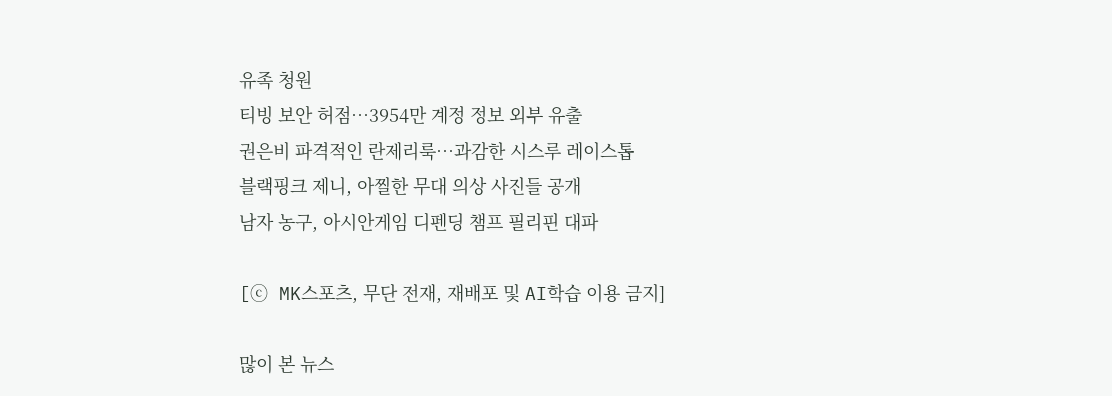유족 청원
티빙 보안 허점…3954만 계정 정보 외부 유출
권은비 파격적인 란제리룩…과감한 시스루 레이스톱
블랙핑크 제니, 아찔한 무대 의상 사진들 공개
남자 농구, 아시안게임 디펜딩 챔프 필리핀 대파

[ⓒ MK스포츠, 무단 전재, 재배포 및 AI학습 이용 금지]

많이 본 뉴스